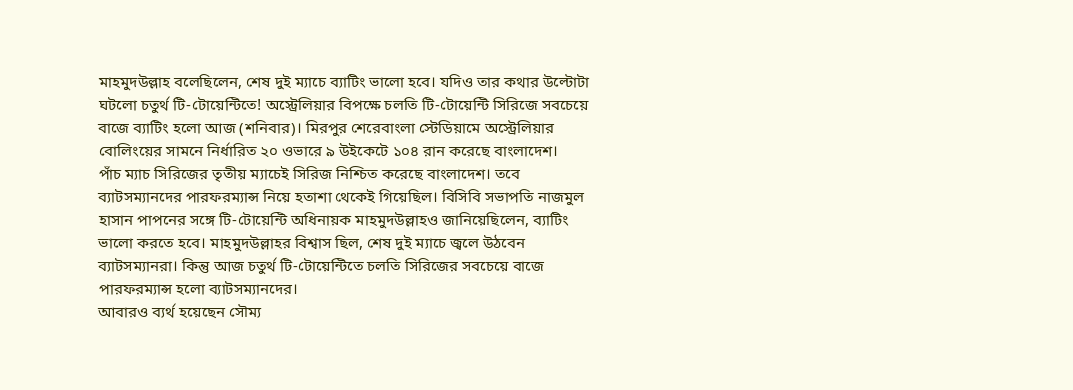মাহমুদউল্লাহ বলেছিলেন, শেষ দুই ম্যাচে ব্যাটিং ভালো হবে। যদিও তার কথার উল্টোটা ঘটলো চতুর্থ টি-টোয়েন্টিতে! অস্ট্রেলিয়ার বিপক্ষে চলতি টি-টোয়েন্টি সিরিজে সবচেয়ে বাজে ব্যাটিং হলো আজ (শনিবার)। মিরপুর শেরেবাংলা স্টেডিয়ামে অস্ট্রেলিয়ার বোলিংয়ের সামনে নির্ধারিত ২০ ওভারে ৯ উইকেটে ১০৪ রান করেছে বাংলাদেশ।
পাঁচ ম্যাচ সিরিজের তৃতীয় ম্যাচেই সিরিজ নিশ্চিত করেছে বাংলাদেশ। তবে ব্যাটসম্যানদের পারফরম্যান্স নিয়ে হতাশা থেকেই গিয়েছিল। বিসিবি সভাপতি নাজমুল হাসান পাপনের সঙ্গে টি-টোয়েন্টি অধিনায়ক মাহমুদউল্লাহও জানিয়েছিলেন, ব্যাটিং ভালো করতে হবে। মাহমুদউল্লাহর বিশ্বাস ছিল, শেষ দুই ম্যাচে জ্বলে উঠবেন ব্যাটসম্যানরা। কিন্তু আজ চতুর্থ টি-টোয়েন্টিতে চলতি সিরিজের সবচেয়ে বাজে পারফরম্যান্স হলো ব্যাটসম্যানদের।
আবারও ব্যর্থ হয়েছেন সৌম্য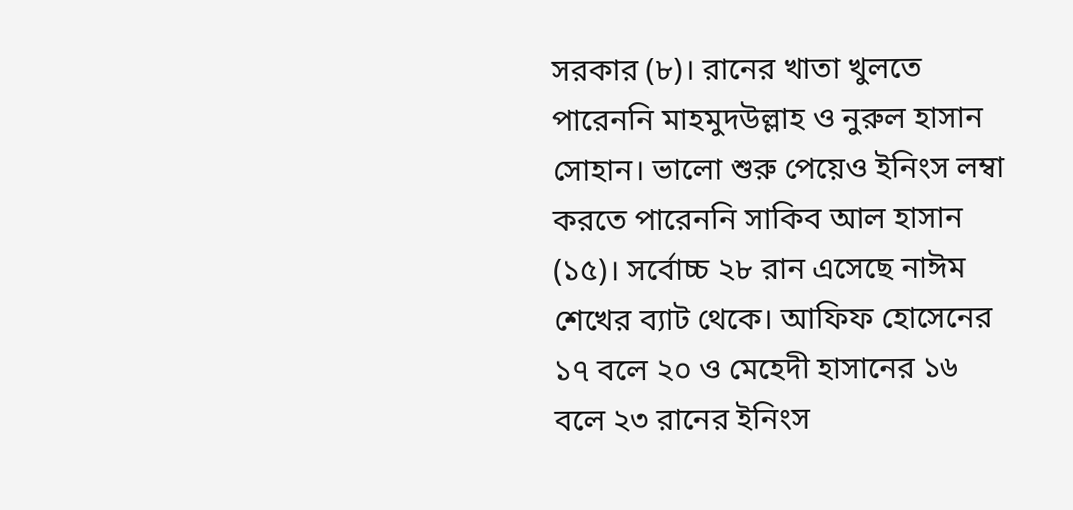সরকার (৮)। রানের খাতা খুলতে পারেননি মাহমুদউল্লাহ ও নুরুল হাসান সোহান। ভালো শুরু পেয়েও ইনিংস লম্বা করতে পারেননি সাকিব আল হাসান (১৫)। সর্বোচ্চ ২৮ রান এসেছে নাঈম শেখের ব্যাট থেকে। আফিফ হোসেনের ১৭ বলে ২০ ও মেহেদী হাসানের ১৬ বলে ২৩ রানের ইনিংস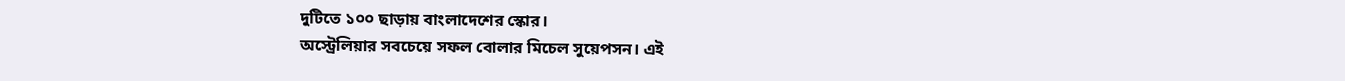দুটিতে ১০০ ছাড়ায় বাংলাদেশের স্কোর।
অস্ট্রেলিয়ার সবচেয়ে সফল বোলার মিচেল সুয়েপসন। এই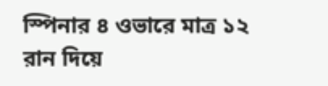স্পিনার ৪ ওভারে মাত্র ১২ রান দিয়ে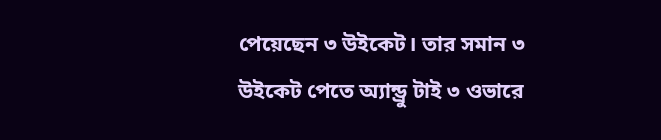পেয়েছেন ৩ উইকেট। তার সমান ৩ উইকেট পেতে অ্যান্ড্রু টাই ৩ ওভারে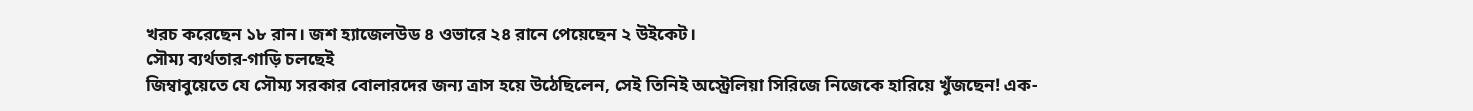খরচ করেছেন ১৮ রান। জশ হ্যাজেলউড ৪ ওভারে ২৪ রানে পেয়েছেন ২ উইকেট।
সৌম্য ব্যর্থতার-গাড়ি চলছেই
জিম্বাবুয়েতে যে সৌম্য সরকার বোলারদের জন্য ত্রাস হয়ে উঠেছিলেন, সেই তিনিই অস্ট্রেলিয়া সিরিজে নিজেকে হারিয়ে খুঁজছেন! এক-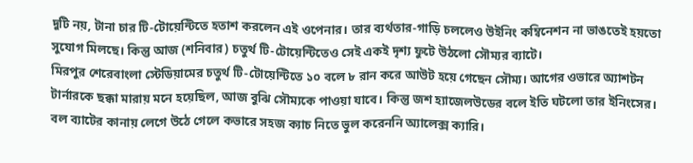দুটি নয়, টানা চার টি-টোয়েন্টিতে হতাশ করলেন এই ওপেনার। তার ব্যর্থতার-গাড়ি চললেও উইনিং কম্বিনেশন না ভাঙতেই হয়তো সুযোগ মিলছে। কিন্তু আজ (শনিবার) চতুর্থ টি-টোয়েন্টিতেও সেই একই দৃশ্য ফুটে উঠলো সৌম্যর ব্যাটে।
মিরপুর শেরেবাংলা স্টেডিয়ামের চতুর্থ টি-টোয়েন্টিতে ১০ বলে ৮ রান করে আউট হয়ে গেছেন সৌম্য। আগের ওভারে অ্যাশটন টার্নারকে ছক্কা মারায় মনে হয়েছিল, আজ বুঝি সৌম্যকে পাওয়া যাবে। কিন্তু জশ হ্যাজেলউডের বলে ইতি ঘটলো তার ইনিংসের। বল ব্যাটের কানায় লেগে উঠে গেলে কভারে সহজ ক্যাচ নিতে ভুল করেননি অ্যালেক্স ক্যারি।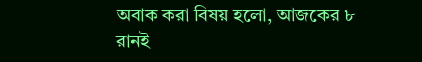অবাক করা বিষয় হলো, আজকের ৮ রানই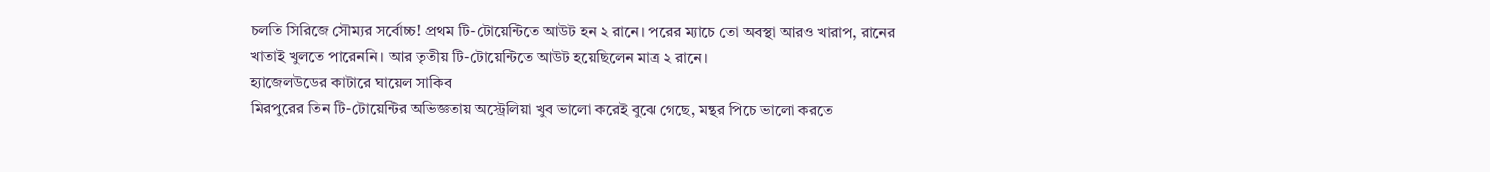চলতি সিরিজে সৌম্যর সর্বোচ্চ! প্রথম টি-টোয়েন্টিতে আউট হন ২ রানে। পরের ম্যাচে তো অবস্থা আরও খারাপ, রানের খাতাই খুলতে পারেননি। আর তৃতীয় টি-টোয়েন্টিতে আউট হয়েছিলেন মাত্র ২ রানে।
হ্যাজেলউডের কাটারে ঘায়েল সাকিব
মিরপুরের তিন টি-টোয়েন্টির অভিজ্ঞতায় অস্ট্রেলিয়া খুব ভালো করেই বুঝে গেছে, মন্থর পিচে ভালো করতে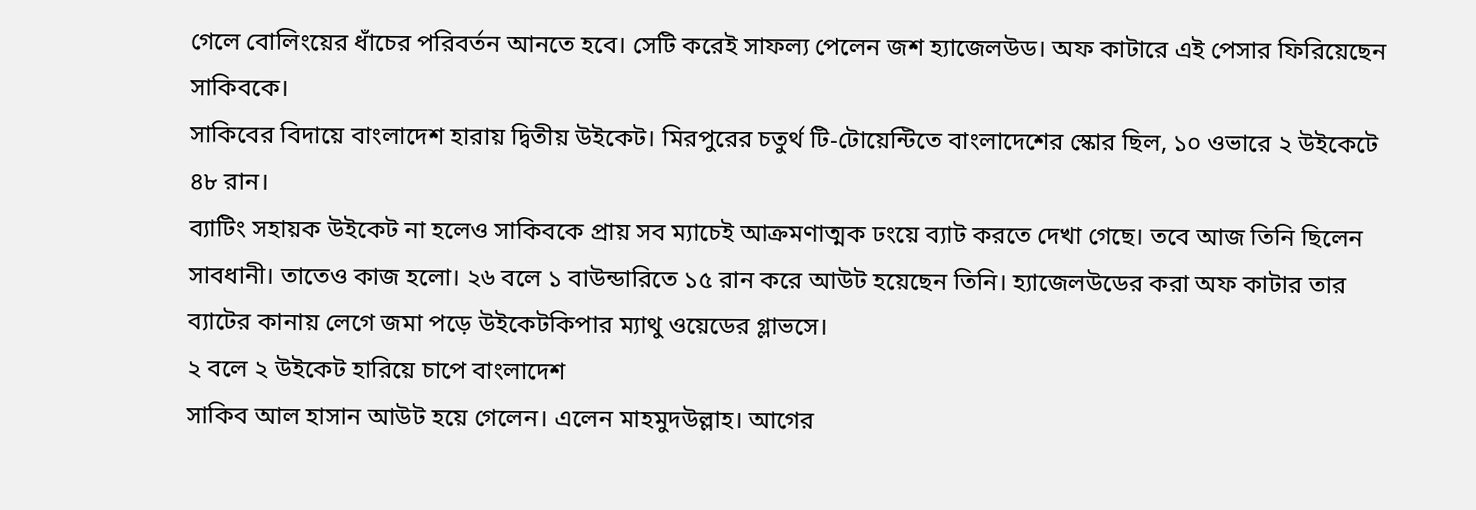গেলে বোলিংয়ের ধাঁচের পরিবর্তন আনতে হবে। সেটি করেই সাফল্য পেলেন জশ হ্যাজেলউড। অফ কাটারে এই পেসার ফিরিয়েছেন সাকিবকে।
সাকিবের বিদায়ে বাংলাদেশ হারায় দ্বিতীয় উইকেট। মিরপুরের চতুর্থ টি-টোয়েন্টিতে বাংলাদেশের স্কোর ছিল, ১০ ওভারে ২ উইকেটে ৪৮ রান।
ব্যাটিং সহায়ক উইকেট না হলেও সাকিবকে প্রায় সব ম্যাচেই আক্রমণাত্মক ঢংয়ে ব্যাট করতে দেখা গেছে। তবে আজ তিনি ছিলেন সাবধানী। তাতেও কাজ হলো। ২৬ বলে ১ বাউন্ডারিতে ১৫ রান করে আউট হয়েছেন তিনি। হ্যাজেলউডের করা অফ কাটার তার ব্যাটের কানায় লেগে জমা পড়ে উইকেটকিপার ম্যাথু ওয়েডের গ্লাভসে।
২ বলে ২ উইকেট হারিয়ে চাপে বাংলাদেশ
সাকিব আল হাসান আউট হয়ে গেলেন। এলেন মাহমুদউল্লাহ। আগের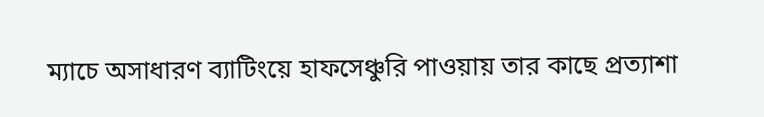ম্যাচে অসাধারণ ব্যাটিংয়ে হাফসেঞ্চুরি পাওয়ায় তার কাছে প্রত্যাশা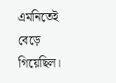এমনিতেই বেড়ে গিয়েছিল।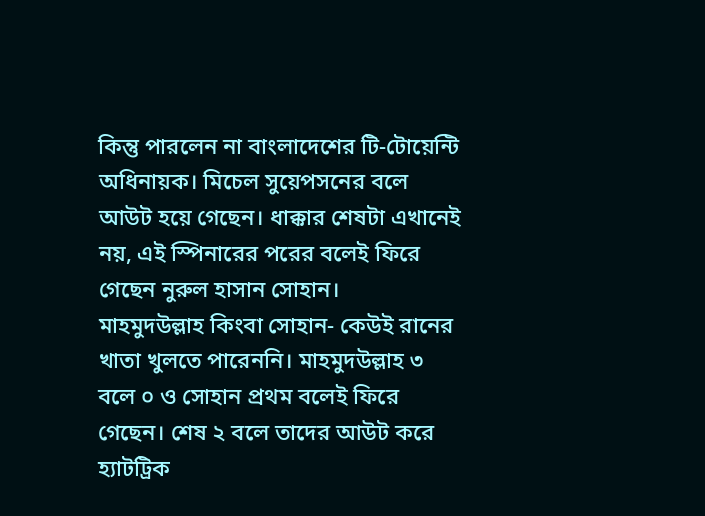কিন্তু পারলেন না বাংলাদেশের টি-টোয়েন্টি অধিনায়ক। মিচেল সুয়েপসনের বলে আউট হয়ে গেছেন। ধাক্কার শেষটা এখানেই নয়, এই স্পিনারের পরের বলেই ফিরে গেছেন নুরুল হাসান সোহান।
মাহমুদউল্লাহ কিংবা সোহান- কেউই রানের খাতা খুলতে পারেননি। মাহমুদউল্লাহ ৩ বলে ০ ও সোহান প্রথম বলেই ফিরে গেছেন। শেষ ২ বলে তাদের আউট করে হ্যাটট্রিক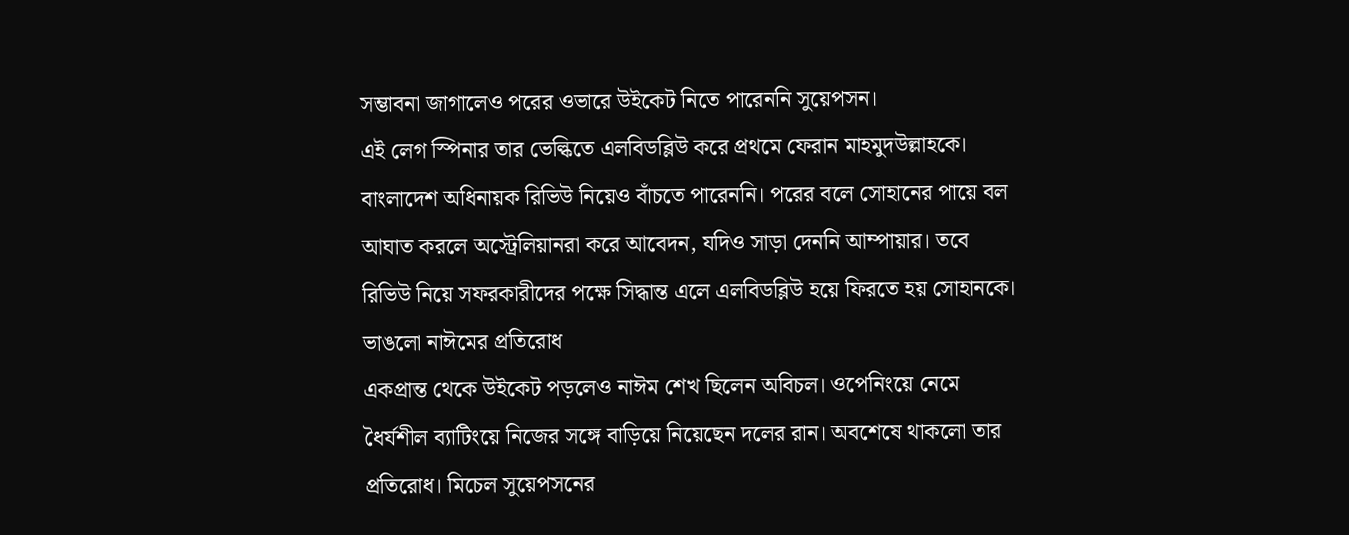সম্ভাবনা জাগালেও পরের ওভারে উইকেট নিতে পারেননি সুয়েপসন।
এই লেগ স্পিনার তার ভেল্কিতে এলবিডব্লিউ করে প্রথমে ফেরান মাহমুদউল্লাহকে। বাংলাদেশ অধিনায়ক রিভিউ নিয়েও বাঁচতে পারেননি। পরের বলে সোহানের পায়ে বল আঘাত করলে অস্ট্রেলিয়ানরা করে আবেদন, যদিও সাড়া দেননি আম্পায়ার। তবে রিভিউ নিয়ে সফরকারীদের পক্ষে সিদ্ধান্ত এলে এলবিডব্লিউ হয়ে ফিরতে হয় সোহানকে।
ভাঙলো নাঈমের প্রতিরোধ
একপ্রান্ত থেকে উইকেট পড়লেও নাঈম শেখ ছিলেন অবিচল। ওপেনিংয়ে নেমে ধৈর্যশীল ব্যাটিংয়ে নিজের সঙ্গে বাড়িয়ে নিয়েছেন দলের রান। অবশেষে থাকলো তার প্রতিরোধ। মিচেল সুয়েপসনের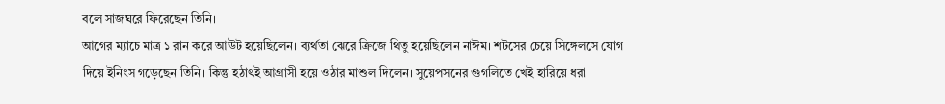বলে সাজঘরে ফিরেছেন তিনি।
আগের ম্যাচে মাত্র ১ রান করে আউট হয়েছিলেন। ব্যর্থতা ঝেরে ক্রিজে থিতু হয়েছিলেন নাঈম। শটসের চেয়ে সিঙ্গেলসে যোগ দিয়ে ইনিংস গড়েছেন তিনি। কিন্তু হঠাৎই আগ্রাসী হয়ে ওঠার মাশুল দিলেন। সুয়েপসনের গুগলিতে খেই হারিয়ে ধরা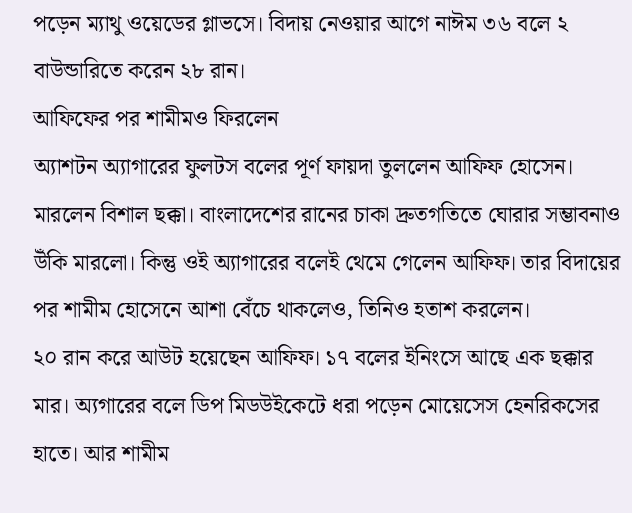পড়েন ম্যাথু ওয়েডের গ্লাভসে। বিদায় নেওয়ার আগে নাঈম ৩৬ বলে ২ বাউন্ডারিতে করেন ২৮ রান।
আফিফের পর শামীমও ফিরলেন
অ্যাশটন অ্যাগারের ফুলটস বলের পূর্ণ ফায়দা তুললেন আফিফ হোসেন। মারলেন বিশাল ছক্কা। বাংলাদেশের রানের চাকা দ্রুতগতিতে ঘোরার সম্ভাবনাও উঁকি মারলো। কিন্তু ওই অ্যাগারের বলেই থেমে গেলেন আফিফ। তার বিদায়ের পর শামীম হোসেনে আশা বেঁচে থাকলেও, তিনিও হতাশ করলেন।
২০ রান করে আউট হয়েছেন আফিফ। ১৭ বলের ইনিংসে আছে এক ছক্কার মার। অ্যগারের বলে ডিপ মিডউইকেটে ধরা পড়েন মোয়েসেস হেনরিকসের হাতে। আর শামীম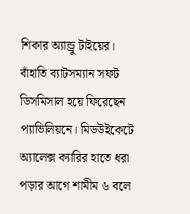শিকার অ্যান্ড্রু টাইয়ের। বাঁহাতি ব্যাটসম্যান সফট ডিসমিসাল হয়ে ফিরেছেন প্যাভিলিয়নে। মিডউইকেটে অ্যালেক্স ক্যারির হাতে ধরা পড়ার আগে শামীম ৬ বলে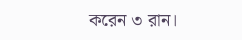করেন ৩ রান।